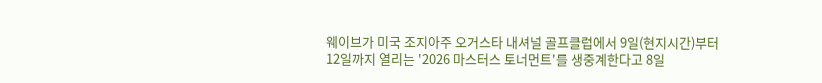웨이브가 미국 조지아주 오거스타 내셔널 골프클럽에서 9일(현지시간)부터 12일까지 열리는 '2026 마스터스 토너먼트'를 생중계한다고 8일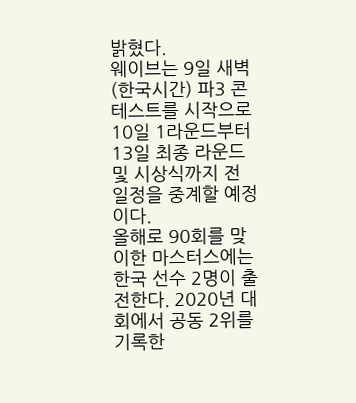밝혔다.
웨이브는 9일 새벽(한국시간) 파3 콘테스트를 시작으로 10일 1라운드부터 13일 최종 라운드 및 시상식까지 전 일정을 중계할 예정이다.
올해로 90회를 맞이한 마스터스에는 한국 선수 2명이 출전한다. 2020년 대회에서 공동 2위를 기록한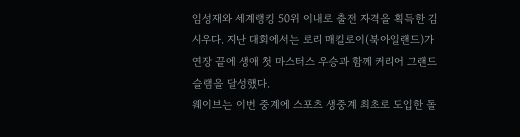임성재와 세계랭킹 50위 이내로 출전 자격을 획득한 김시우다. 지난 대회에서는 로리 매킬로이(북아일랜드)가 연장 끝에 생애 첫 마스터스 우승과 함께 커리어 그랜드슬램을 달성했다.
웨이브는 이번 중계에 스포츠 생중계 최초로 도입한 돌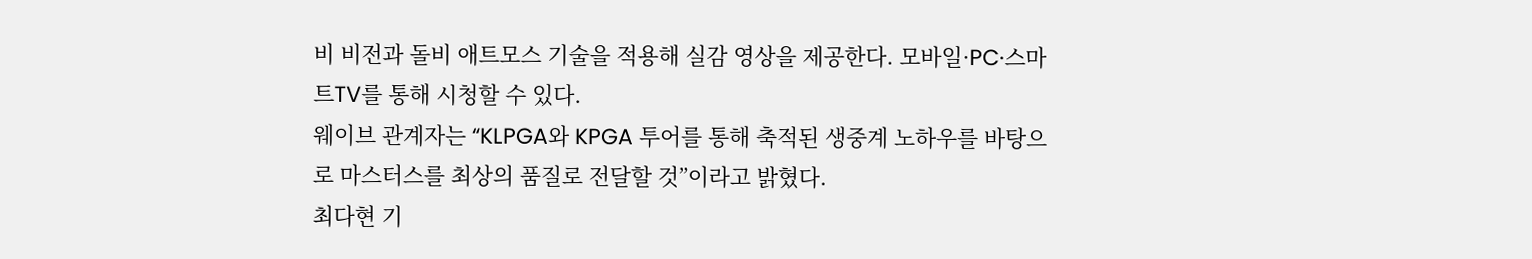비 비전과 돌비 애트모스 기술을 적용해 실감 영상을 제공한다. 모바일·PC·스마트TV를 통해 시청할 수 있다.
웨이브 관계자는 “KLPGA와 KPGA 투어를 통해 축적된 생중계 노하우를 바탕으로 마스터스를 최상의 품질로 전달할 것”이라고 밝혔다.
최다현 기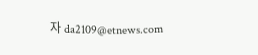자 da2109@etnews.com